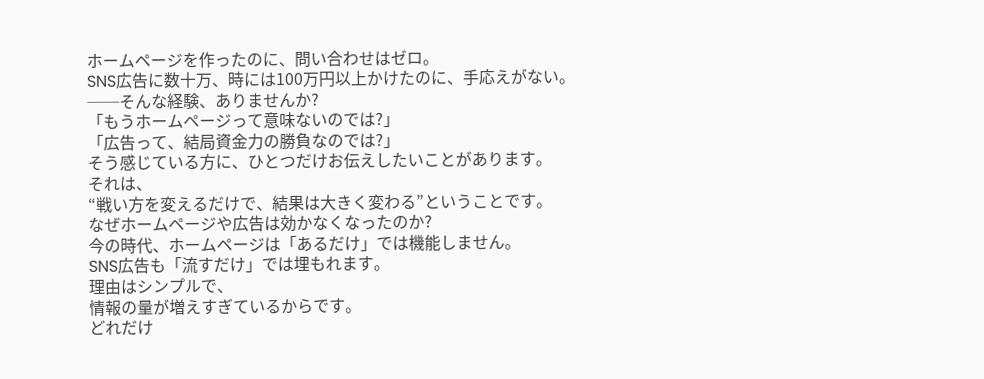ホームページを作ったのに、問い合わせはゼロ。
SNS広告に数十万、時には100万円以上かけたのに、手応えがない。
──そんな経験、ありませんか?
「もうホームページって意味ないのでは?」
「広告って、結局資金力の勝負なのでは?」
そう感じている方に、ひとつだけお伝えしたいことがあります。
それは、
“戦い方を変えるだけで、結果は大きく変わる”ということです。
なぜホームページや広告は効かなくなったのか?
今の時代、ホームページは「あるだけ」では機能しません。
SNS広告も「流すだけ」では埋もれます。
理由はシンプルで、
情報の量が増えすぎているからです。
どれだけ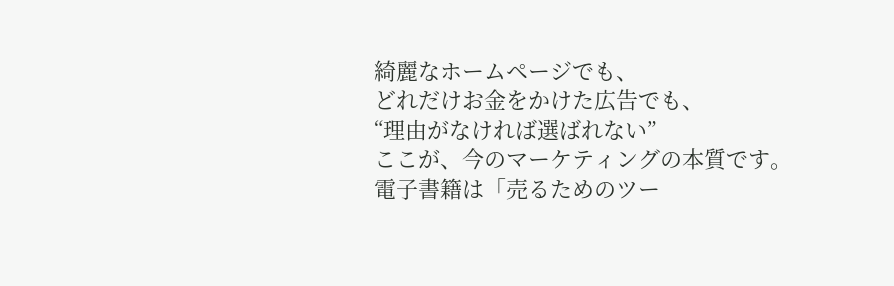綺麗なホームページでも、
どれだけお金をかけた広告でも、
“理由がなければ選ばれない”
ここが、今のマーケティングの本質です。
電子書籍は「売るためのツー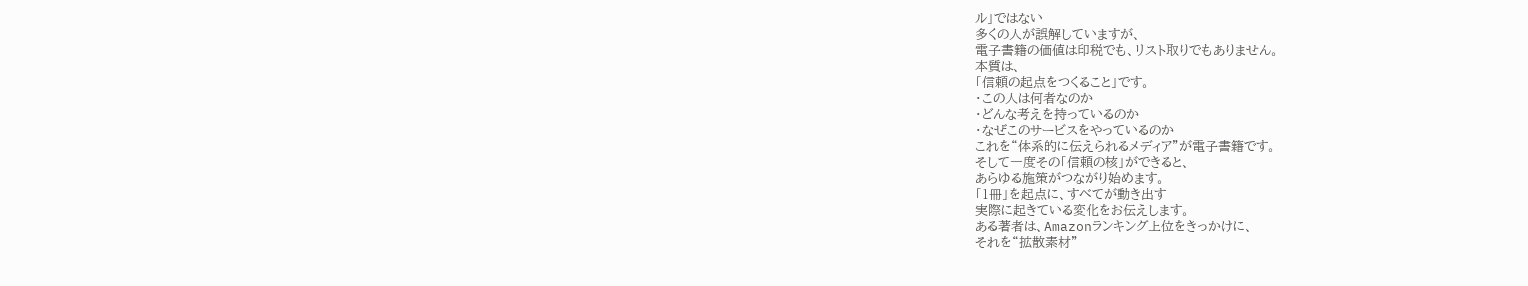ル」ではない
多くの人が誤解していますが、
電子書籍の価値は印税でも、リスト取りでもありません。
本質は、
「信頼の起点をつくること」です。
・この人は何者なのか
・どんな考えを持っているのか
・なぜこのサービスをやっているのか
これを“体系的に伝えられるメディア”が電子書籍です。
そして一度その「信頼の核」ができると、
あらゆる施策がつながり始めます。
「1冊」を起点に、すべてが動き出す
実際に起きている変化をお伝えします。
ある著者は、Amazonランキング上位をきっかけに、
それを“拡散素材”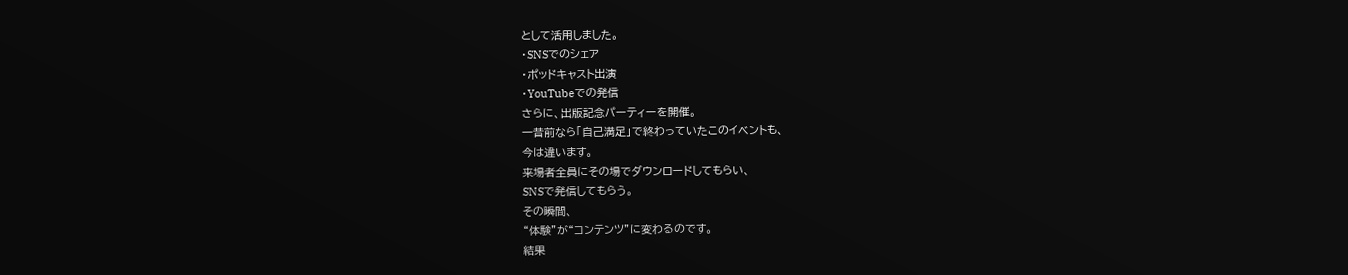として活用しました。
・SNSでのシェア
・ポッドキャスト出演
・YouTubeでの発信
さらに、出版記念パーティーを開催。
一昔前なら「自己満足」で終わっていたこのイベントも、
今は違います。
来場者全員にその場でダウンロードしてもらい、
SNSで発信してもらう。
その瞬間、
“体験”が“コンテンツ”に変わるのです。
結果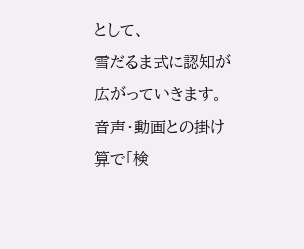として、
雪だるま式に認知が広がっていきます。
音声・動画との掛け算で「検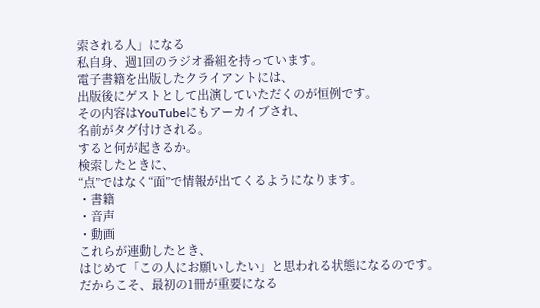索される人」になる
私自身、週1回のラジオ番組を持っています。
電子書籍を出版したクライアントには、
出版後にゲストとして出演していただくのが恒例です。
その内容はYouTubeにもアーカイブされ、
名前がタグ付けされる。
すると何が起きるか。
検索したときに、
“点”ではなく“面”で情報が出てくるようになります。
・書籍
・音声
・動画
これらが連動したとき、
はじめて「この人にお願いしたい」と思われる状態になるのです。
だからこそ、最初の1冊が重要になる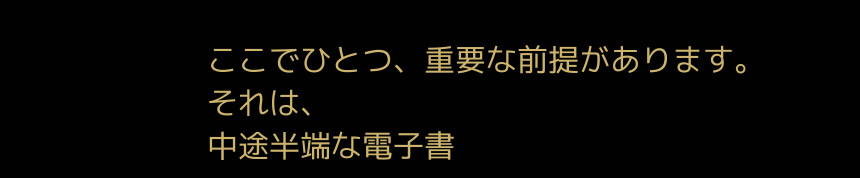ここでひとつ、重要な前提があります。
それは、
中途半端な電子書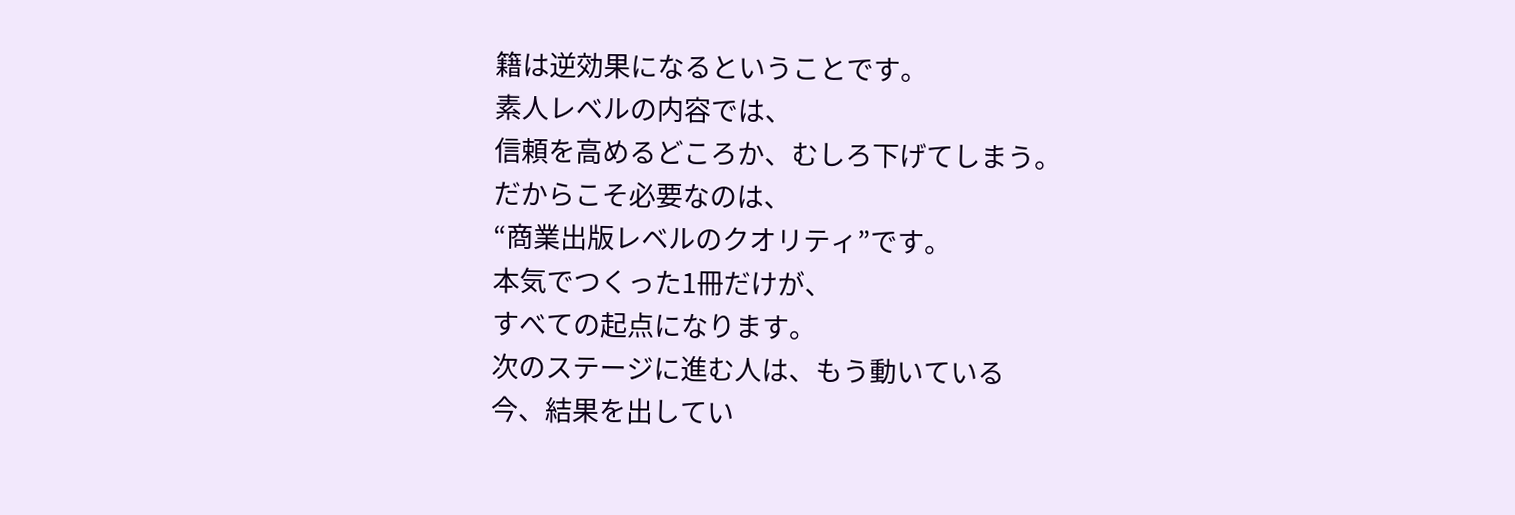籍は逆効果になるということです。
素人レベルの内容では、
信頼を高めるどころか、むしろ下げてしまう。
だからこそ必要なのは、
“商業出版レベルのクオリティ”です。
本気でつくった1冊だけが、
すべての起点になります。
次のステージに進む人は、もう動いている
今、結果を出してい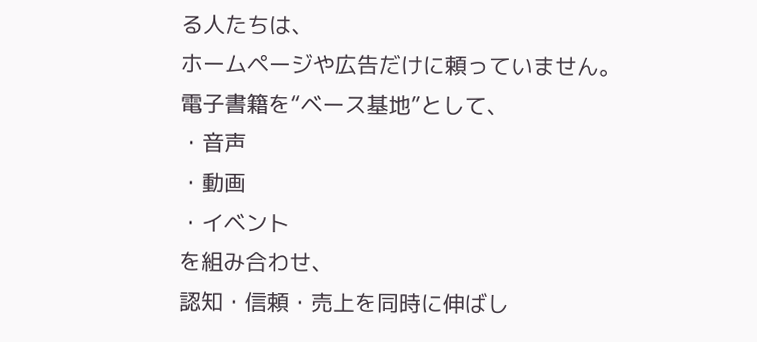る人たちは、
ホームページや広告だけに頼っていません。
電子書籍を“ベース基地”として、
・音声
・動画
・イベント
を組み合わせ、
認知・信頼・売上を同時に伸ばし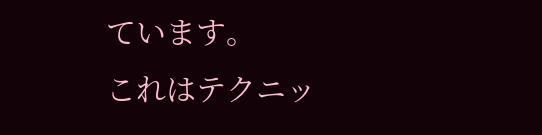ています。
これはテクニッ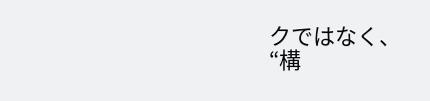クではなく、
“構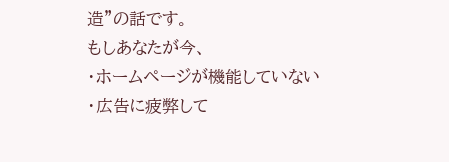造”の話です。
もしあなたが今、
・ホームページが機能していない
・広告に疲弊して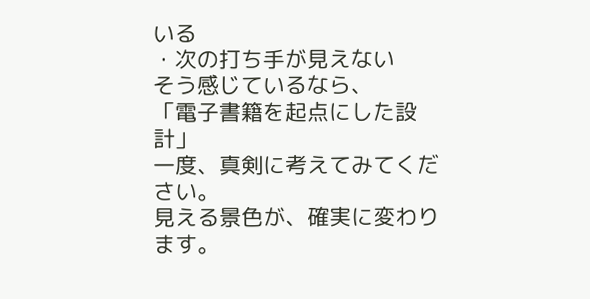いる
・次の打ち手が見えない
そう感じているなら、
「電子書籍を起点にした設計」
一度、真剣に考えてみてください。
見える景色が、確実に変わります。